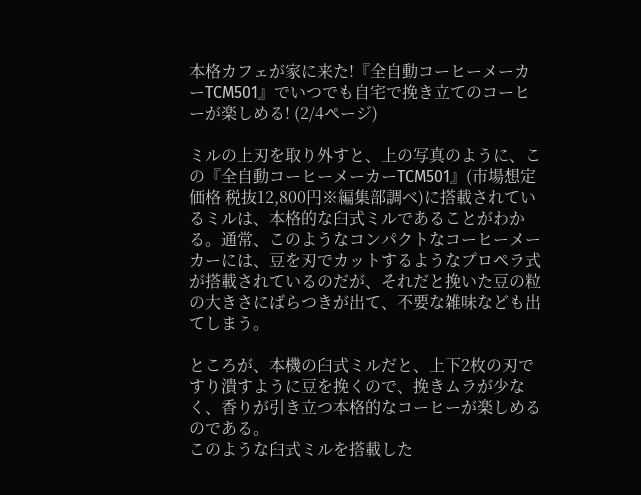本格カフェが家に来た!『全自動コーヒーメーカーTCM501』でいつでも自宅で挽き立てのコーヒーが楽しめる! (2/4ページ)

ミルの上刃を取り外すと、上の写真のように、この『全自動コーヒーメーカーTCM501』(市場想定価格 税抜12,800円※編集部調べ)に搭載されているミルは、本格的な臼式ミルであることがわかる。通常、このようなコンパクトなコーヒーメーカーには、豆を刃でカットするようなプロペラ式が搭載されているのだが、それだと挽いた豆の粒の大きさにばらつきが出て、不要な雑味なども出てしまう。

ところが、本機の臼式ミルだと、上下2枚の刃ですり潰すように豆を挽くので、挽きムラが少なく、香りが引き立つ本格的なコーヒーが楽しめるのである。
このような臼式ミルを搭載した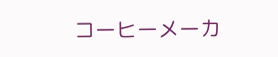コーヒーメーカ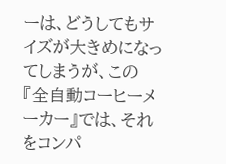ーは、どうしてもサイズが大きめになってしまうが、この『全自動コーヒーメーカー』では、それをコンパ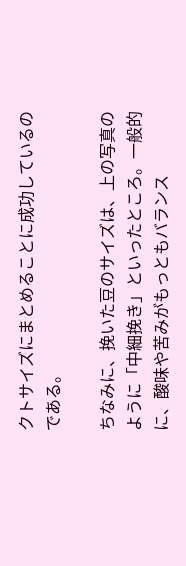クトサイズにまとめることに成功しているのである。

ちなみに、挽いた豆のサイズは、上の写真のように「中細挽き」といったところ。一般的に、酸味や苦みがもっともバランス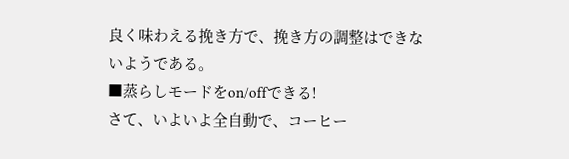良く味わえる挽き方で、挽き方の調整はできないようである。
■蒸らしモードをon/offできる!
さて、いよいよ全自動で、コーヒー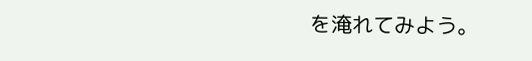を淹れてみよう。